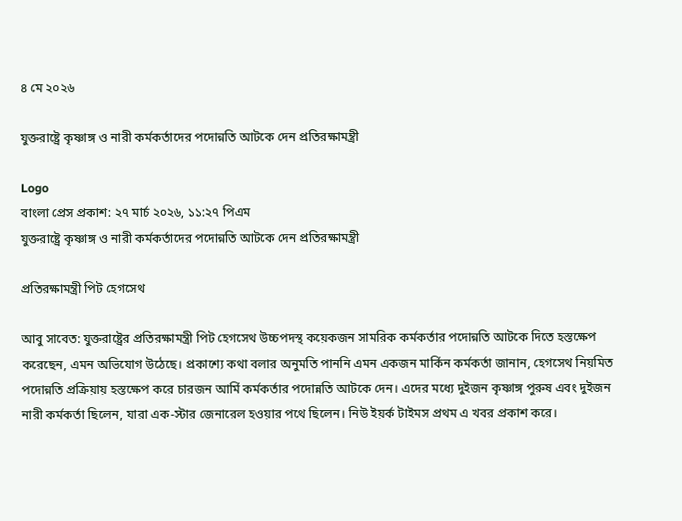৪ মে ২০২৬

যুক্তরাষ্ট্রে কৃষ্ণাঙ্গ ও নারী কর্মকর্তাদের পদোন্নতি আটকে দেন প্রতিরক্ষামন্ত্রী

Logo
বাংলা প্রেস প্রকাশ: ২৭ মার্চ ২০২৬, ১১:২৭ পিএম
যুক্তরাষ্ট্রে কৃষ্ণাঙ্গ ও নারী কর্মকর্তাদের পদোন্নতি আটকে দেন প্রতিরক্ষামন্ত্রী

প্রতিরক্ষামন্ত্রী পিট হেগসেথ

আবু সাবেত: যুক্তরাষ্ট্রের প্রতিরক্ষামন্ত্রী পিট হেগসেথ উচ্চপদস্থ কয়েকজন সামরিক কর্মকর্তার পদোন্নতি আটকে দিতে হস্তক্ষেপ করেছেন, এমন অভিযোগ উঠেছে। প্রকাশ্যে কথা বলার অনুমতি পাননি এমন একজন মার্কিন কর্মকর্তা জানান, হেগসেথ নিয়মিত পদোন্নতি প্রক্রিয়ায় হস্তক্ষেপ করে চারজন আর্মি কর্মকর্তার পদোন্নতি আটকে দেন। এদের মধ্যে দুইজন কৃষ্ণাঙ্গ পুরুষ এবং দুইজন নারী কর্মকর্তা ছিলেন, যারা এক-স্টার জেনারেল হওয়ার পথে ছিলেন। নিউ ইয়র্ক টাইমস প্রথম এ খবর প্রকাশ করে।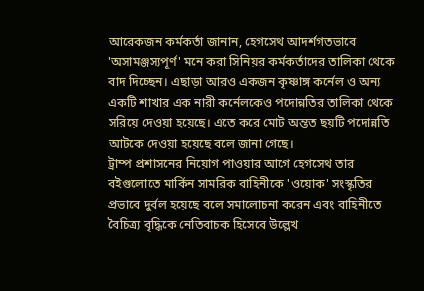আরেকজন কর্মকর্তা জানান, হেগসেথ আদর্শগতভাবে 'অসামঞ্জস্যপূর্ণ' মনে করা সিনিয়র কর্মকর্তাদের তালিকা থেকে বাদ দিচ্ছেন। এছাড়া আরও একজন কৃষ্ণাঙ্গ কর্নেল ও অন্য একটি শাখার এক নারী কর্নেলকেও পদোন্নতির তালিকা থেকে সরিয়ে দেওয়া হয়েছে। এতে করে মোট অন্তত ছয়টি পদোন্নতি আটকে দেওয়া হয়েছে বলে জানা গেছে।
ট্রাম্প প্রশাসনের নিয়োগ পাওয়ার আগে হেগসেথ তার বইগুলোতে মার্কিন সামরিক বাহিনীকে 'ওয়োক' সংস্কৃতির প্রভাবে দুর্বল হয়েছে বলে সমালোচনা করেন এবং বাহিনীতে বৈচিত্র্য বৃদ্ধিকে নেতিবাচক হিসেবে উল্লেখ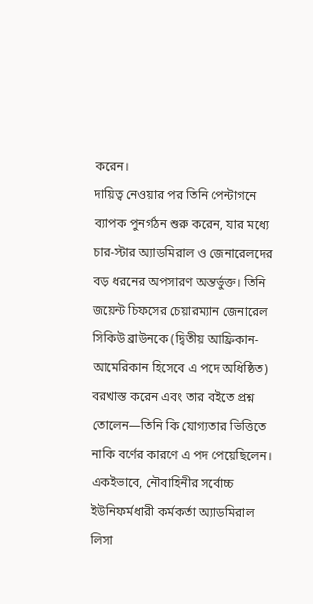করেন।
দায়িত্ব নেওয়ার পর তিনি পেন্টাগনে ব্যাপক পুনর্গঠন শুরু করেন, যার মধ্যে চার-স্টার অ্যাডমিরাল ও জেনারেলদের বড় ধরনের অপসারণ অন্তর্ভুক্ত। তিনি জয়েন্ট চিফসের চেয়ারম্যান জেনারেল সিকিউ ব্রাউনকে (দ্বিতীয় আফ্রিকান-আমেরিকান হিসেবে এ পদে অধিষ্ঠিত) বরখাস্ত করেন এবং তার বইতে প্রশ্ন তোলেন—তিনি কি যোগ্যতার ভিত্তিতে নাকি বর্ণের কারণে এ পদ পেয়েছিলেন। একইভাবে, নৌবাহিনীর সর্বোচ্চ ইউনিফর্মধারী কর্মকর্তা অ্যাডমিরাল লিসা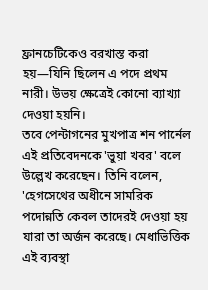ফ্রানচেটিকেও বরখাস্ত করা হয়—যিনি ছিলেন এ পদে প্রথম নারী। উভয় ক্ষেত্রেই কোনো ব্যাখ্যা দেওয়া হয়নি।
তবে পেন্টাগনের মুখপাত্র শন পার্নেল এই প্রতিবেদনকে 'ভুয়া খবর' বলে উল্লেখ করেছেন। তিনি বলেন, 'হেগসেথের অধীনে সামরিক পদোন্নতি কেবল তাদেরই দেওয়া হয় যারা তা অর্জন করেছে। মেধাভিত্তিক এই ব্যবস্থা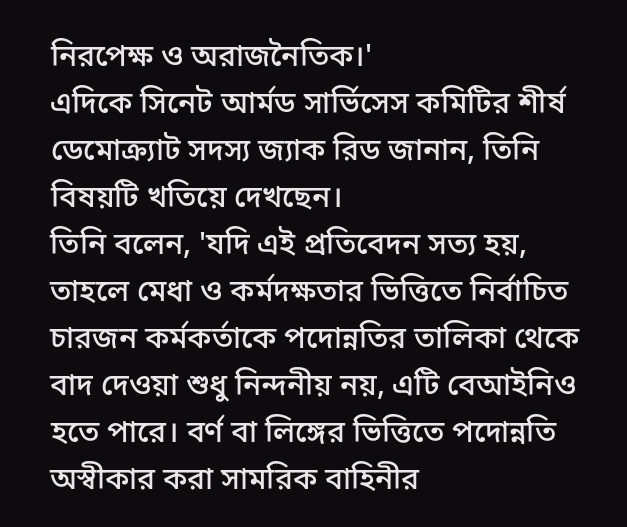নিরপেক্ষ ও অরাজনৈতিক।'
এদিকে সিনেট আর্মড সার্ভিসেস কমিটির শীর্ষ ডেমোক্র্যাট সদস্য জ্যাক রিড জানান, তিনি বিষয়টি খতিয়ে দেখছেন।
তিনি বলেন, 'যদি এই প্রতিবেদন সত্য হয়, তাহলে মেধা ও কর্মদক্ষতার ভিত্তিতে নির্বাচিত চারজন কর্মকর্তাকে পদোন্নতির তালিকা থেকে বাদ দেওয়া শুধু নিন্দনীয় নয়, এটি বেআইনিও হতে পারে। বর্ণ বা লিঙ্গের ভিত্তিতে পদোন্নতি অস্বীকার করা সামরিক বাহিনীর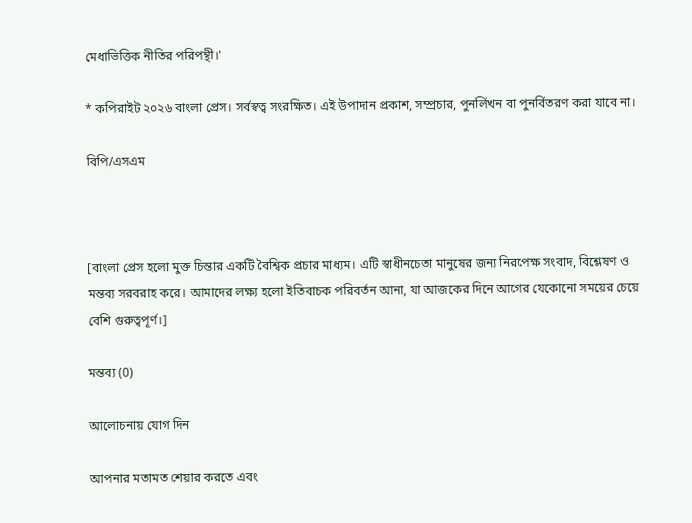মেধাভিত্তিক নীতির পরিপন্থী।'

* কপিরাইট ২০২৬ বাংলা প্রেস। সর্বস্বত্ব সংরক্ষিত। এই উপাদান প্রকাশ, সম্প্রচার, পুনর্লিখন বা পুনর্বিতরণ করা যাবে না।

বিপি/এসএম



[বাংলা প্রেস হলো মুক্ত চিন্তার একটি বৈশ্বিক প্রচার মাধ্যম। এটি স্বাধীনচেতা মানুষের জন্য নিরপেক্ষ সংবাদ, বিশ্লেষণ ও মন্তব্য সরবরাহ করে। আমাদের লক্ষ্য হলো ইতিবাচক পরিবর্তন আনা, যা আজকের দিনে আগের যেকোনো সময়ের চেয়ে বেশি গুরুত্বপূর্ণ।]

মন্তব্য (0)

আলোচনায় যোগ দিন

আপনার মতামত শেয়ার করতে এবং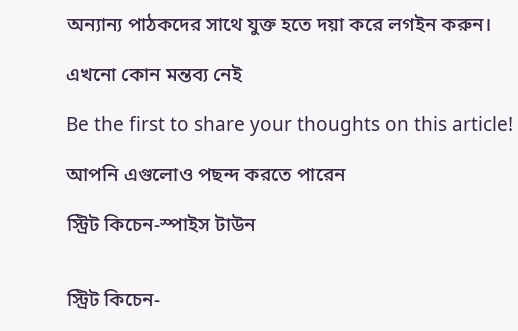অন্যান্য পাঠকদের সাথে যুক্ত হতে দয়া করে লগইন করুন।

এখনো কোন মন্তব্য নেই

Be the first to share your thoughts on this article!

আপনি এগুলোও পছন্দ করতে পারেন

স্ট্রিট কিচেন-স্পাইস টাউন


স্ট্রিট কিচেন-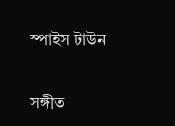স্পাইস টাউন

সঙ্গীত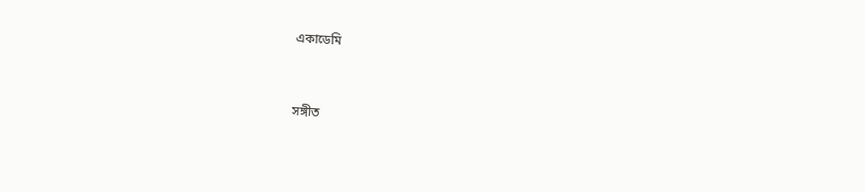একাডেমি


সঙ্গীত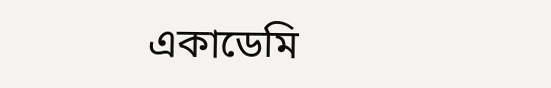একাডেমি